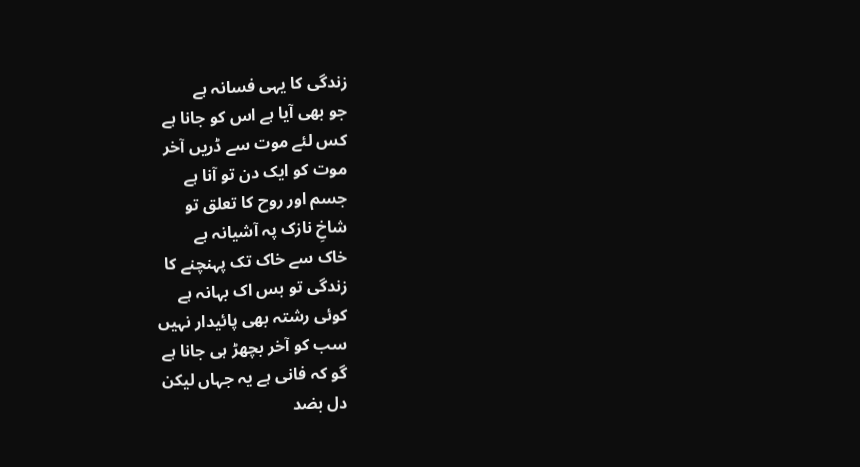زندگی کا یہی فسانہ ہے
جو بھی آیا ہے اس کو جانا ہے
کس لئے موت سے ڈریں آخر
موت کو ایک دن تو آنا ہے
جسم اور روح کا تعلق تو
شاخِ نازک پہ آشیانہ ہے
خاک سے خاک تک پہنچنے کا
زندگی تو بس اک بہانہ ہے
کوئی رشتہ بھی پائیدار نہیں
سب کو آخر بچھڑ ہی جانا ہے
گو کہ فانی ہے یہ جہاں لیکن
دل بضد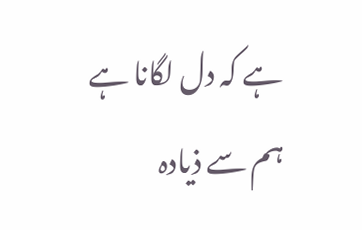ہے کہ دل لگانا ہے
ہم سے ذیادہ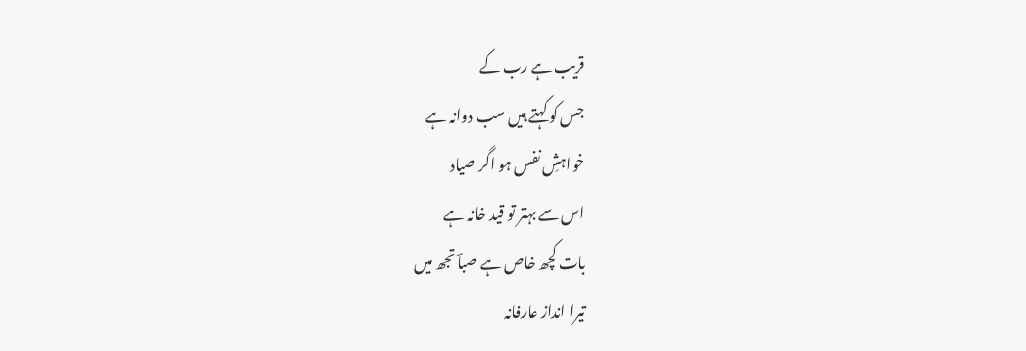قریب ہے رب کے
جس کو کہتے ہیں سب دوانہ ہے
خواہشِ نفس ہو اگر صیاد
اس سے بہتر تو قید خانہ ہے
بات کچھ خاص ہے صباؔ تجھ میں
تیرا انداز عارفانہ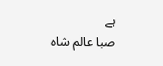ہے
صبا عالم شاہ